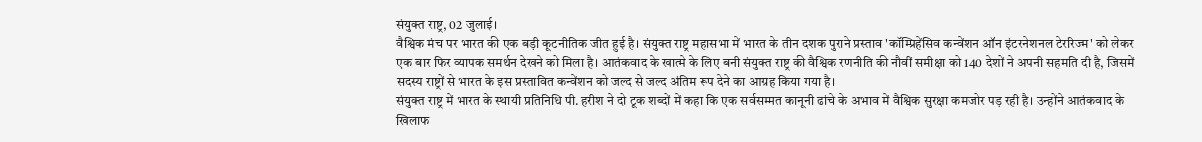संयुक्त राष्ट्र, 02 जुलाई।
वैश्विक मंच पर भारत की एक बड़ी कूटनीतिक जीत हुई है। संयुक्त राष्ट्र महासभा में भारत के तीन दशक पुराने प्रस्ताव 'कॉम्प्रिहेंसिव कन्वेंशन ऑन इंटरनेशनल टेररिज्म' को लेकर एक बार फिर व्यापक समर्थन देखने को मिला है। आतंकवाद के खात्मे के लिए बनी संयुक्त राष्ट्र की वैश्विक रणनीति की नौवीं समीक्षा को 140 देशों ने अपनी सहमति दी है, जिसमें सदस्य राष्ट्रों से भारत के इस प्रस्तावित कन्वेंशन को जल्द से जल्द अंतिम रूप देने का आग्रह किया गया है।
संयुक्त राष्ट्र में भारत के स्थायी प्रतिनिधि पी. हरीश ने दो टूक शब्दों में कहा कि एक सर्वसम्मत कानूनी ढांचे के अभाव में वैश्विक सुरक्षा कमजोर पड़ रही है। उन्होंने आतंकवाद के खिलाफ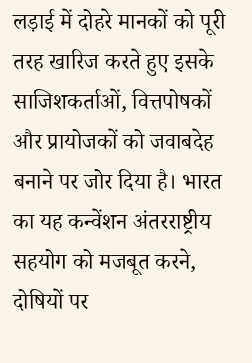लड़ाई में दोहरे मानकों को पूरी तरह खारिज करते हुए इसके साजिशकर्ताओं, वित्तपोषकों और प्रायोजकों को जवाबदेह बनाने पर जोर दिया है। भारत का यह कन्वेंशन अंतरराष्ट्रीय सहयोग को मजबूत करने, दोषियों पर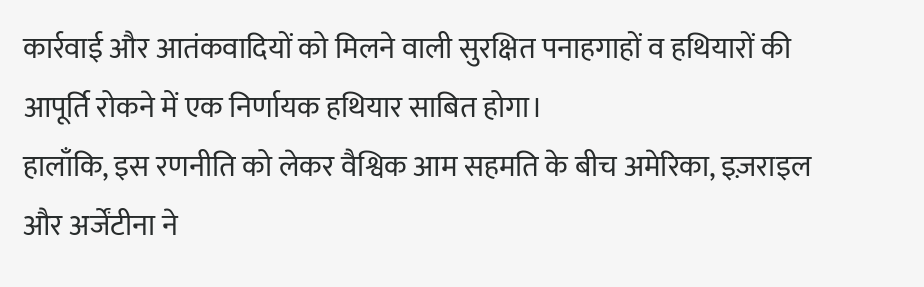कार्रवाई और आतंकवादियों को मिलने वाली सुरक्षित पनाहगाहों व हथियारों की आपूर्ति रोकने में एक निर्णायक हथियार साबित होगा।
हालाँकि, इस रणनीति को लेकर वैश्विक आम सहमति के बीच अमेरिका, इज़राइल और अर्जेंटीना ने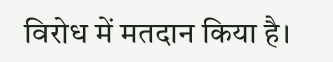विरोध में मतदान किया है।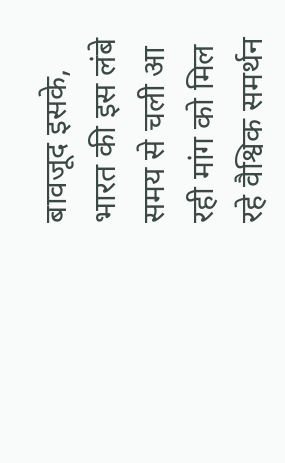बावजूद इसके, भारत की इस लंबे समय से चली आ रही मांग को मिल रहे वैश्विक समर्थन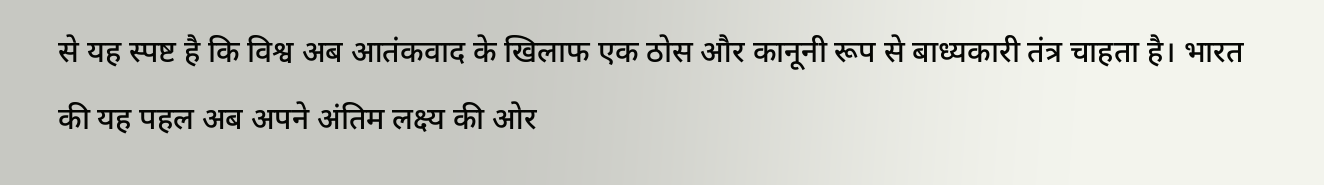से यह स्पष्ट है कि विश्व अब आतंकवाद के खिलाफ एक ठोस और कानूनी रूप से बाध्यकारी तंत्र चाहता है। भारत की यह पहल अब अपने अंतिम लक्ष्य की ओर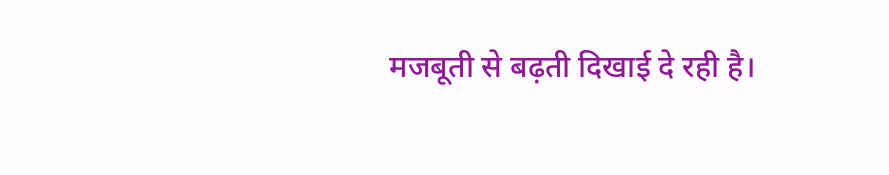मजबूती से बढ़ती दिखाई दे रही है।